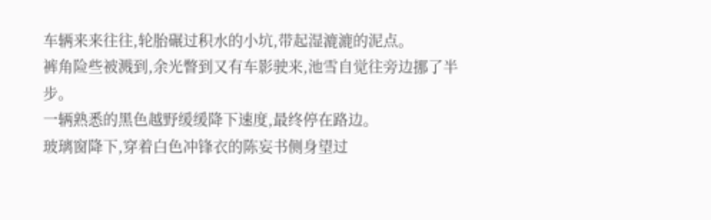车辆来来往往,轮胎碾过积水的小坑,带起湿漉漉的泥点。
裤角险些被溅到,余光瞥到又有车影驶来,池雪自觉往旁边挪了半步。
一辆熟悉的黑色越野缓缓降下速度,最终停在路边。
玻璃窗降下,穿着白色冲锋衣的陈妄书侧身望过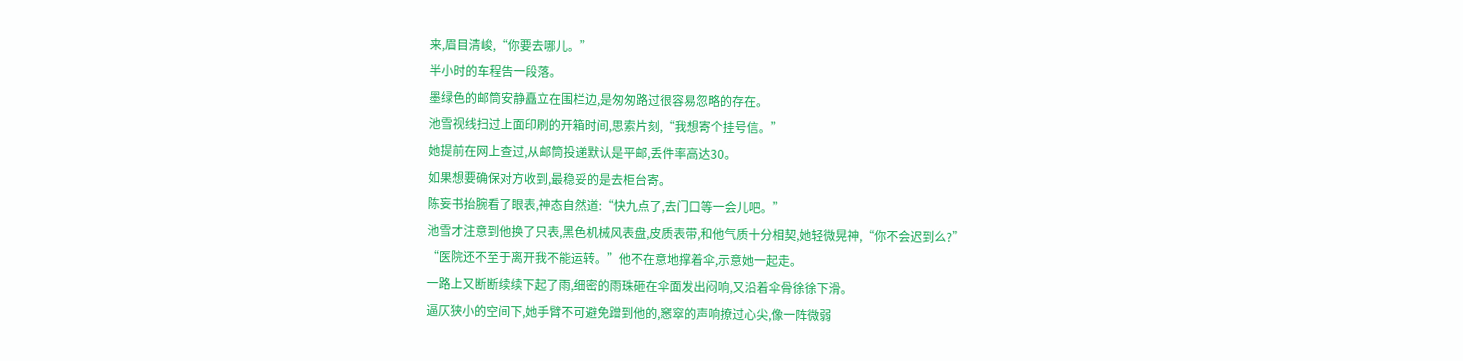来,眉目清峻,“你要去哪儿。”
半小时的车程告一段落。
墨绿色的邮筒安静矗立在围栏边,是匆匆路过很容易忽略的存在。
池雪视线扫过上面印刷的开箱时间,思索片刻,“我想寄个挂号信。”
她提前在网上查过,从邮筒投递默认是平邮,丢件率高达30。
如果想要确保对方收到,最稳妥的是去柜台寄。
陈妄书抬腕看了眼表,神态自然道:“快九点了,去门口等一会儿吧。”
池雪才注意到他换了只表,黑色机械风表盘,皮质表带,和他气质十分相契,她轻微晃神,“你不会迟到么?”
“医院还不至于离开我不能运转。”他不在意地撑着伞,示意她一起走。
一路上又断断续续下起了雨,细密的雨珠砸在伞面发出闷响,又沿着伞骨徐徐下滑。
逼仄狭小的空间下,她手臂不可避免蹭到他的,窸窣的声响撩过心尖,像一阵微弱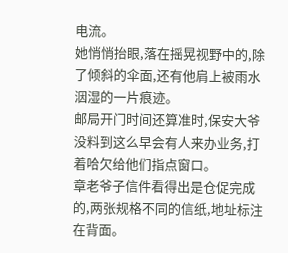电流。
她悄悄抬眼,落在摇晃视野中的,除了倾斜的伞面,还有他肩上被雨水洇湿的一片痕迹。
邮局开门时间还算准时,保安大爷没料到这么早会有人来办业务,打着哈欠给他们指点窗口。
章老爷子信件看得出是仓促完成的,两张规格不同的信纸,地址标注在背面。